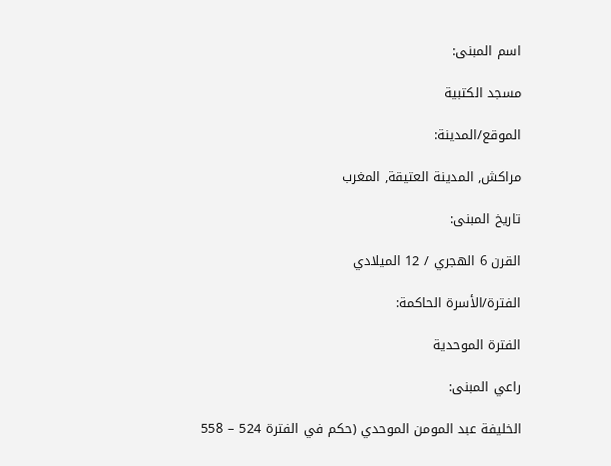اسم المبنى:

مسجد الكتبية

الموقع/المدينة:

مراكش, المدينة العتيقة, المغرب

تاريخ المبنى:

القرن 6 الهجري / 12 الميلادي

الفترة/الأسرة الحاكمة:

الفترة الموحدية

راعي المبنى:

الخليفة عبد المومن الموحدي (حكم في الفترة 524 – 558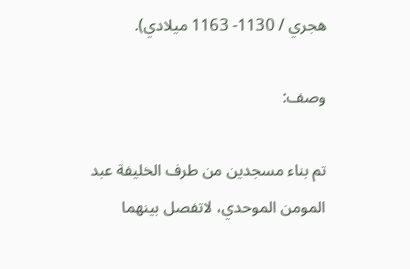هجري / 1130- 1163 ميلادي).

وصف:

تم بناء مسجدين من طرف الخليفة عبد المومن الموحدي، لاتفصل بينهما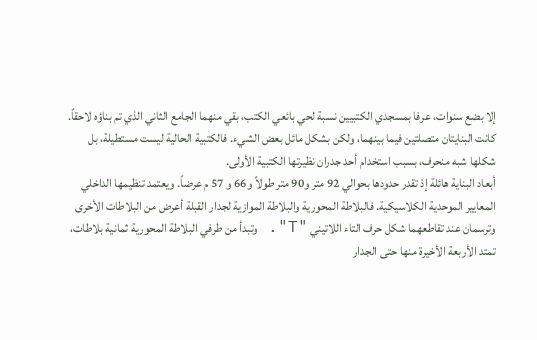إلا بضع سنوات، عرفا بمسجدي الكتبيين نسبة لحي بائعي الكتب، بقي منهما الجامع الثاني الذي تم بناؤه لاحقاً.
كانت البنايتان متصلتين فيما بينهما، ولكن بشكل مائل بعض الشيء. فالكتبية الحالية ليست مستطيلة، بل شكلها شبه منحرف، بسبب استخدام أحد جدران نظيرتها الكتبية الأولى.
أبعاد البناية هائلة إذ تقدر حدودها بحوالي 92 متر و90 متر طولاً و66 و 57 م عرضاً. ويعتمد تنظيمها الداخلي المعايير الموحدية الكلاسيكية. فالبلاطة المحورية والبلاطة الموازية لجدار القبلة أعرض من البلاطات الأخرى وترسمان عند تقاطعهما شكل حرف التاء اللاتيني "T". وتبدأ من طرفي البلاطة المحورية ثمانية بلاطات، تمتد الأربعة الأخيرة منها حتى الجدار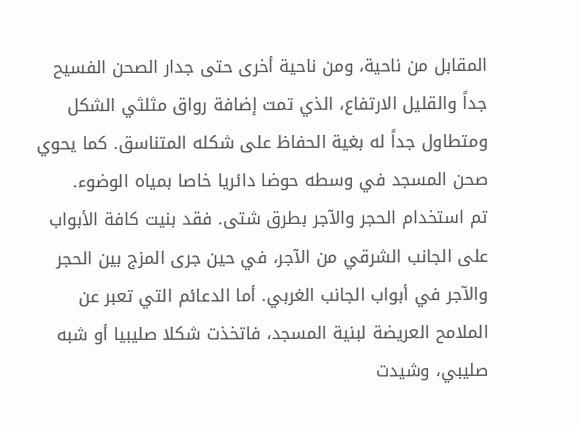المقابل من ناحية، ومن ناحية أخرى حتى جدار الصحن الفسيح جداً والقليل الارتفاع، الذي تمت إضافة رواق مثلثي الشكل ومتطاول جداً له بغية الحفاظ على شكله المتناسق. كما يحوي صحن المسجد في وسطه حوضا دائريا خاصا بمياه الوضوء.
تم استخدام الحجر والآجر بطرق شتى. فقد بنيت كافة الأبواب على الجانب الشرقي من الآجر، في حين جرى المزج بين الحجر والآجر في أبواب الجانب الغربي. أما الدعائم التي تعبر عن الملامح العريضة لبنية المسجد، فاتخذت شكلا صليبيا أو شبه صليبي، وشيدت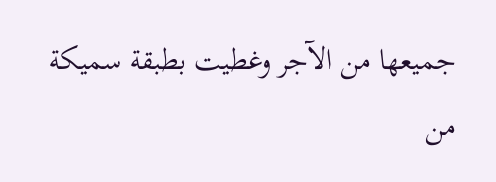جميعها من الآجر وغطيت بطبقة سميكة من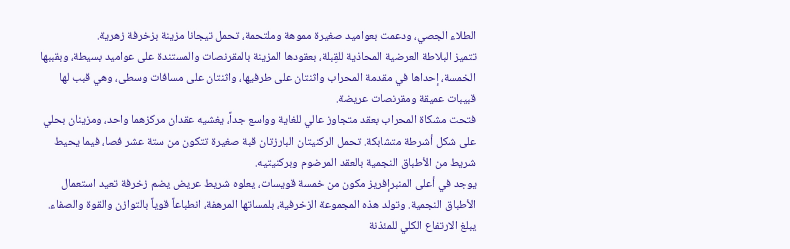الطلاء الجصي، ودعمت بعواميد صغيرة مموهة وملتحمة، تحمل تيجانا مزينة بزخرفة زهرية.
تتميز البلاطة العرضية المحاذية للقِبلة، بعقودها المزينة بالمقرنصات والمستندة على عواميد بسيطة، وبقببها الخمسة، إحداها في مقدمة المحراب واثنتان على طرفيها، واثنتان على مسافات وسطى، وهي قبب لها قبيبات عميقة ومقرنصات عريضة.
فتحت مشكاة المحراب بعقد متجاوز عالي للغاية وواسع جداً، يغشيه عقدان مركزهما واحد، ومزينان بحلي على شكل أشرطة متشابكة. تحمل الركنيتان البارزتان قبة صغيرة تتكون من ستة عشر فصا، فيما يحيط شريط من الأطباق النجمية بالعقد المرضوم وبركنيتيه.
يوجد في أعلى المنبرإفريز مكون من خمسة قويسات، يعلوه شريط عريض يضم زخرفة تعيد استعمال الأطباق النجمية. وتولد هذه المجموعة الزخرفية، بلمساتها المرهفة، انطباعاً قوياً بالتوازن والقوة والصفاء.
يبلغ الارتفاع الكلي للمئذنة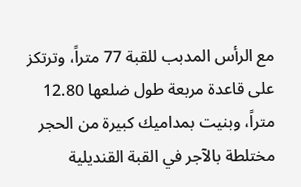مع الرأس المدبب للقبة 77 متراً، وترتكز على قاعدة مربعة طول ضلعها 12.80 متراً، وبنيت بمداميك كبيرة من الحجر مختلطة بالآجر في القبة القنديلية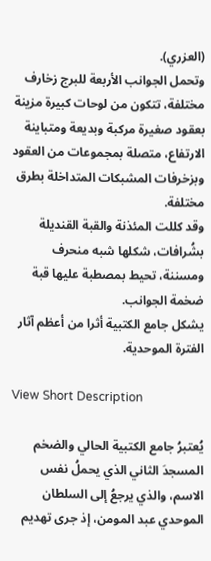(العزري).
وتحمل الجوانب الأربعة للبرج زخارف مختلفة، تتكون من لوحات كبيرة مزينة بعقود صغيرة مركبة وبديعة ومتباينة الارتفاع، متصلة بمجموعات من العقود وبزخرفات المشبكات المتداخلة بطرق مختلفة.
وقد كللت المئذنة والقبة القنديلة بشُرافات، شكلها شبه منحرف ومسننة، تحيط بمصطبة عليها قبة ضخمة الجوانب.
يشكل جامع الكتبية أثرا من أعظم آثار الفترة الموحدية.

View Short Description

يُعتبرُ جامع الكتبية الحالي والضخم المسجدَ الثاني الذي يحملُ نفس الاسم، والذي يرجعُ إلى السلطان الموحدي عبد المومن، إذ جرى تهديم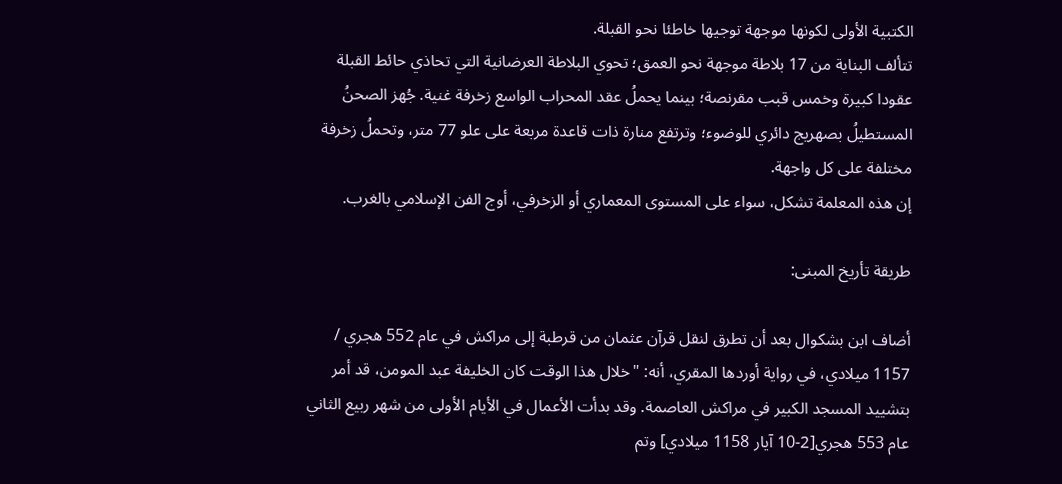الكتبية الأولى لكونها موجهة توجيها خاطئا نحو القبلة.
تتألف البناية من 17 بلاطة موجهة نحو العمق؛ تحوي البلاطة العرضانية التي تحاذي حائط القبلة عقودا كبيرة وخمس قبب مقرنصة؛ بينما يحملُ عقد المحراب الواسع زخرفة غنية. جُهز الصحنُ المستطيلُ بصهريج دائري للوضوء؛ وترتفع منارة ذات قاعدة مربعة على علو 77 متر، وتحملُ زخرفة مختلفة على كل واجهة.
إن هذه المعلمة تشكل، سواء على المستوى المعماري أو الزخرفي، أوج الفن الإسلامي بالغرب.

طريقة تأريخ المبنى:

أضاف ابن بشكوال بعد أن تطرق لنقل قرآن عثمان من قرطبة إلى مراكش في عام 552 هجري / 1157 ميلادي، في رواية أوردها المقري، أنه: "خلال هذا الوقت كان الخليفة عبد المومن، قد أمر بتشييد المسجد الكبير في مراكش العاصمة. وقد بدأت الأعمال في الأيام الأولى من شهر ربيع الثاني عام 553 هجري[2-10 آيار 1158 ميلادي] وتم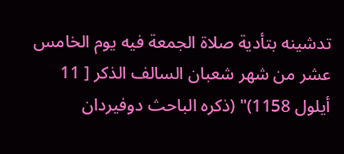تدشينه بتأدية صلاة الجمعة فيه يوم الخامس عشر من شهر شعبان السالف الذكر [ 11 أيلول 1158)" (ذكره الباحث دوفيردان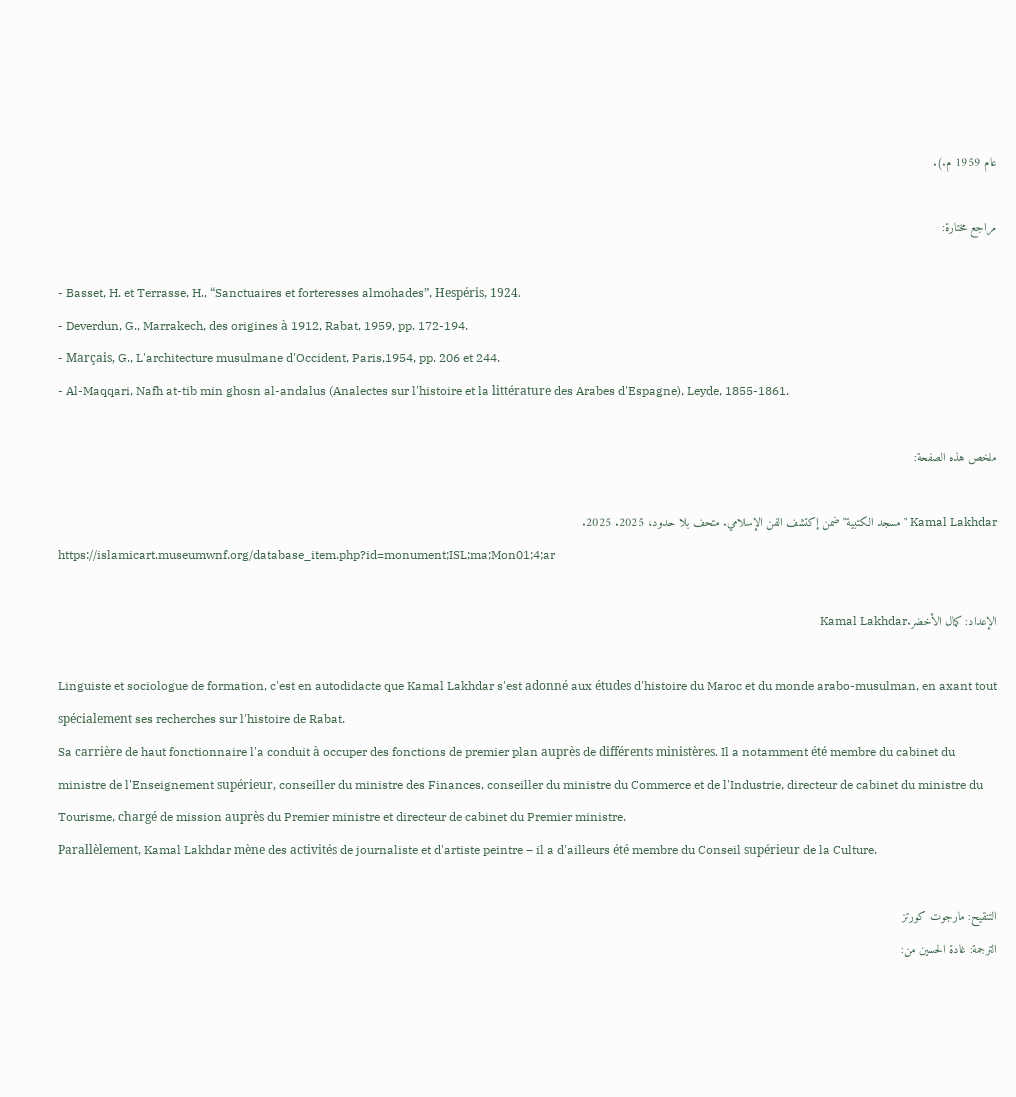عام 1959 م.).

مراجع مختارة:

- Basset, H. et Terrasse, H., “Sanctuaires et forteresses almohades”, Hespéris, 1924.
- Deverdun, G., Marrakech, des origines à 1912, Rabat, 1959, pp. 172-194.
- Marçais, G., L'architecture musulmane d'Occident, Paris,1954, pp. 206 et 244.
- Al-Maqqari, Nafh at-tib min ghosn al-andalus (Analectes sur l'histoire et la littérature des Arabes d'Espagne), Leyde, 1855-1861.

ملخص هذه الصفحة:

Kamal Lakhdar "مسجد الكتبية" ضمن إكتشف الفن الإسلامي. متحف بلا حدود، 2025. 2025.
https://islamicart.museumwnf.org/database_item.php?id=monument;ISL;ma;Mon01;4;ar

الإعداد: كمال الأخضر.Kamal Lakhdar

Linguiste et sociologue de formation, c'est en autodidacte que Kamal Lakhdar s'est adonné aux études d'histoire du Maroc et du monde arabo-musulman, en axant tout spécialement ses recherches sur l'histoire de Rabat.
Sa carrière de haut fonctionnaire l'a conduit à occuper des fonctions de premier plan auprès de différents ministères. Il a notamment été membre du cabinet du ministre de l'Enseignement supérieur, conseiller du ministre des Finances, conseiller du ministre du Commerce et de l'Industrie, directeur de cabinet du ministre du Tourisme, chargé de mission auprès du Premier ministre et directeur de cabinet du Premier ministre.
Parallèlement, Kamal Lakhdar mène des activités de journaliste et d'artiste peintre – il a d'ailleurs été membre du Conseil supérieur de la Culture.

التنقيح: مارجوت كورتز
الترجمة: غادة الحسين من: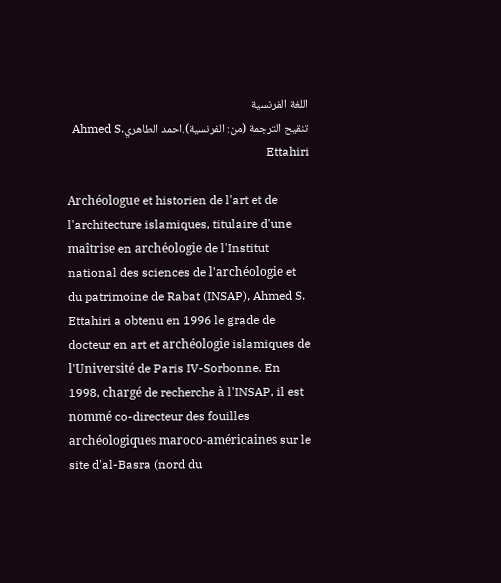اللغة الفرنسية
تنقيح الترجمة (من: الفرنسية).احمد الطاهريAhmed S. Ettahiri

Archéologue et historien de l'art et de l'architecture islamiques, titulaire d'une maîtrise en archéologie de l'Institut national des sciences de l'archéologie et du patrimoine de Rabat (INSAP), Ahmed S. Ettahiri a obtenu en 1996 le grade de docteur en art et archéologie islamiques de l'Université de Paris IV-Sorbonne. En 1998, chargé de recherche à l'INSAP, il est nommé co-directeur des fouilles archéologiques maroco-américaines sur le site d'al-Basra (nord du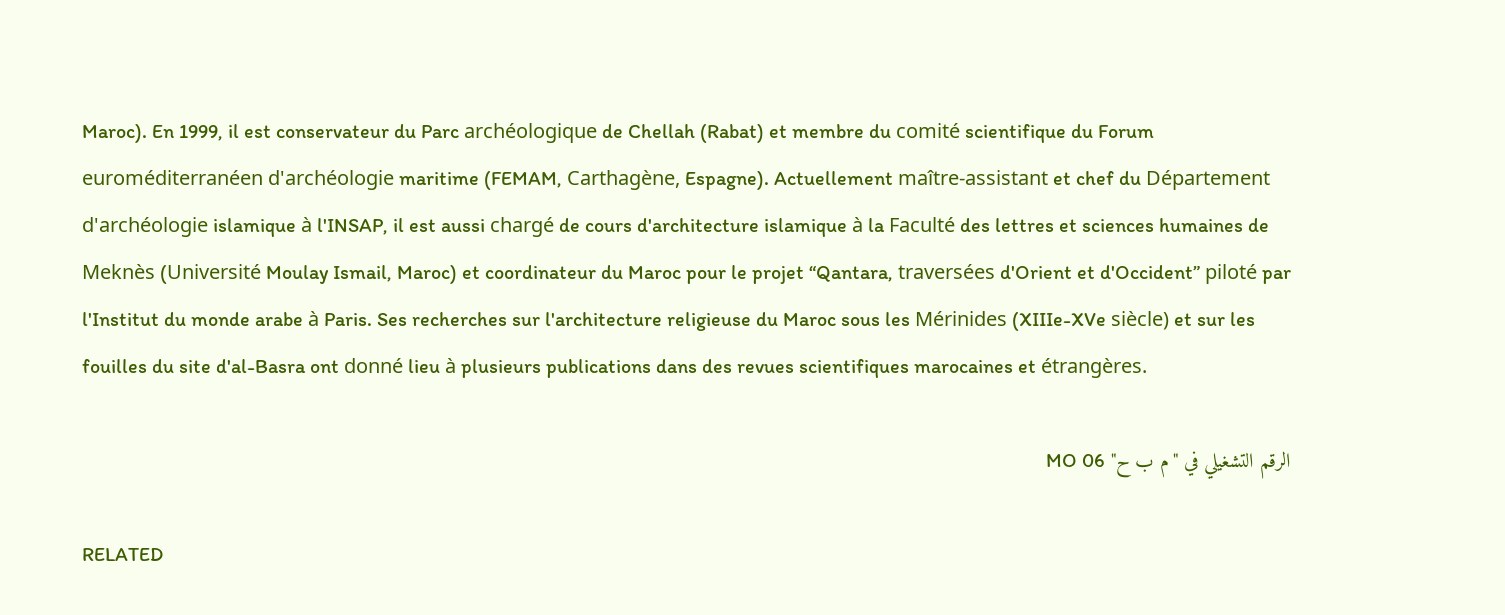Maroc). En 1999, il est conservateur du Parc archéologique de Chellah (Rabat) et membre du comité scientifique du Forum euroméditerranéen d'archéologie maritime (FEMAM, Carthagène, Espagne). Actuellement maître-assistant et chef du Département d'archéologie islamique à l'INSAP, il est aussi chargé de cours d'architecture islamique à la Faculté des lettres et sciences humaines de Meknès (Université Moulay Ismail, Maroc) et coordinateur du Maroc pour le projet “Qantara, traversées d'Orient et d'Occident” piloté par l'Institut du monde arabe à Paris. Ses recherches sur l'architecture religieuse du Maroc sous les Mérinides (XIIIe-XVe siècle) et sur les fouilles du site d'al-Basra ont donné lieu à plusieurs publications dans des revues scientifiques marocaines et étrangères.

الرقم التشغيلي في "م ب ح" MO 06

RELATED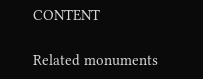CONTENT

Related monuments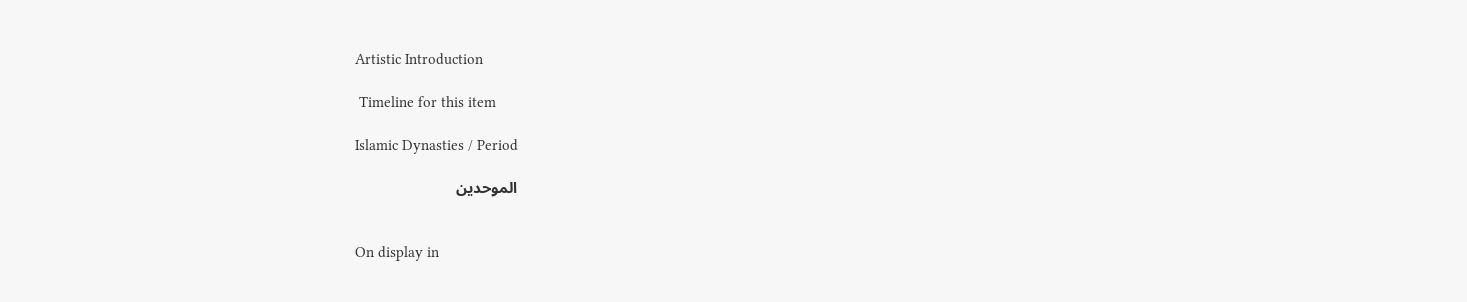Artistic Introduction

 Timeline for this item

Islamic Dynasties / Period

الموحدين


On display in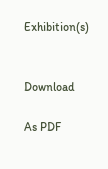Exhibition(s)


Download

As PDF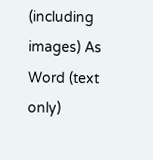(including images) As Word (text only)